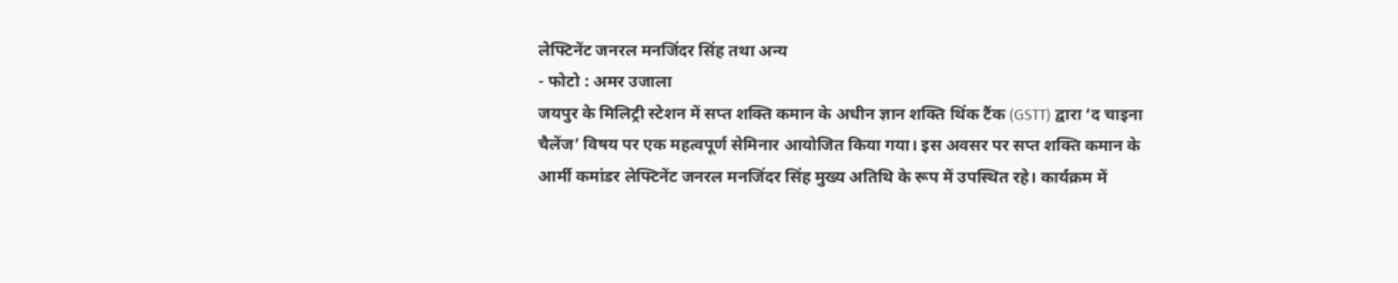लेफ्टिनेंट जनरल मनजिंदर सिंह तथा अन्य
- फोटो : अमर उजाला
जयपुर के मिलिट्री स्टेशन में सप्त शक्ति कमान के अधीन ज्ञान शक्ति थिंक टैंक (GSTT) द्वारा ‘द चाइना चैलेंज’ विषय पर एक महत्वपूर्ण सेमिनार आयोजित किया गया। इस अवसर पर सप्त शक्ति कमान के आर्मी कमांडर लेफ्टिनेंट जनरल मनजिंदर सिंह मुख्य अतिथि के रूप में उपस्थित रहे। कार्यक्रम में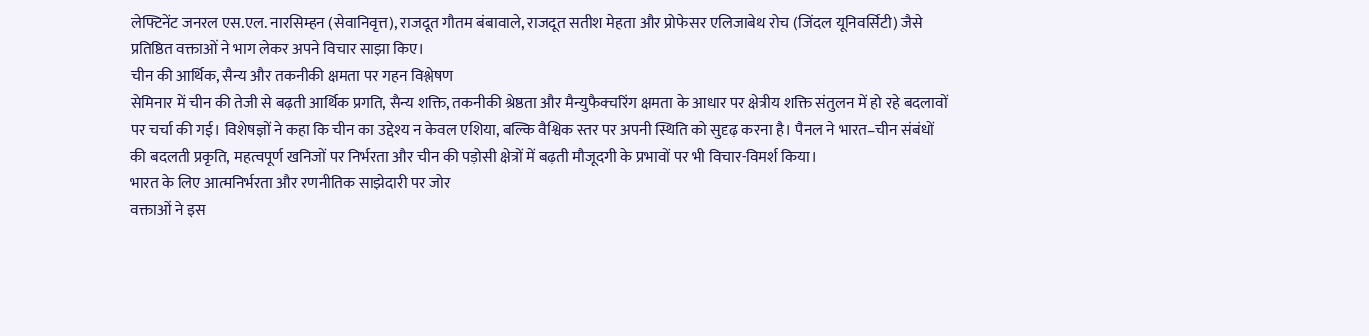लेफ्टिनेंट जनरल एस.एल. नारसिम्हन (सेवानिवृत्त), राजदूत गौतम बंबावाले, राजदूत सतीश मेहता और प्रोफेसर एलिजाबेथ रोच (जिंदल यूनिवर्सिटी) जैसे प्रतिष्ठित वक्ताओं ने भाग लेकर अपने विचार साझा किए।
चीन की आर्थिक, सैन्य और तकनीकी क्षमता पर गहन विश्लेषण
सेमिनार में चीन की तेजी से बढ़ती आर्थिक प्रगति, सैन्य शक्ति, तकनीकी श्रेष्ठता और मैन्युफैक्चरिंग क्षमता के आधार पर क्षेत्रीय शक्ति संतुलन में हो रहे बदलावों पर चर्चा की गई। विशेषज्ञों ने कहा कि चीन का उद्देश्य न केवल एशिया, बल्कि वैश्विक स्तर पर अपनी स्थिति को सुदृढ़ करना है। पैनल ने भारत–चीन संबंधों की बदलती प्रकृति, महत्वपूर्ण खनिजों पर निर्भरता और चीन की पड़ोसी क्षेत्रों में बढ़ती मौजूदगी के प्रभावों पर भी विचार-विमर्श किया।
भारत के लिए आत्मनिर्भरता और रणनीतिक साझेदारी पर जोर
वक्ताओं ने इस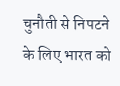चुनौती से निपटने के लिए भारत को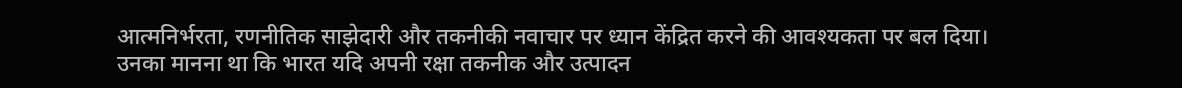आत्मनिर्भरता, रणनीतिक साझेदारी और तकनीकी नवाचार पर ध्यान केंद्रित करने की आवश्यकता पर बल दिया। उनका मानना था कि भारत यदि अपनी रक्षा तकनीक और उत्पादन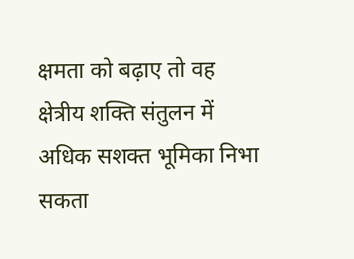क्षमता को बढ़ाए तो वह क्षेत्रीय शक्ति संतुलन में अधिक सशक्त भूमिका निभा सकता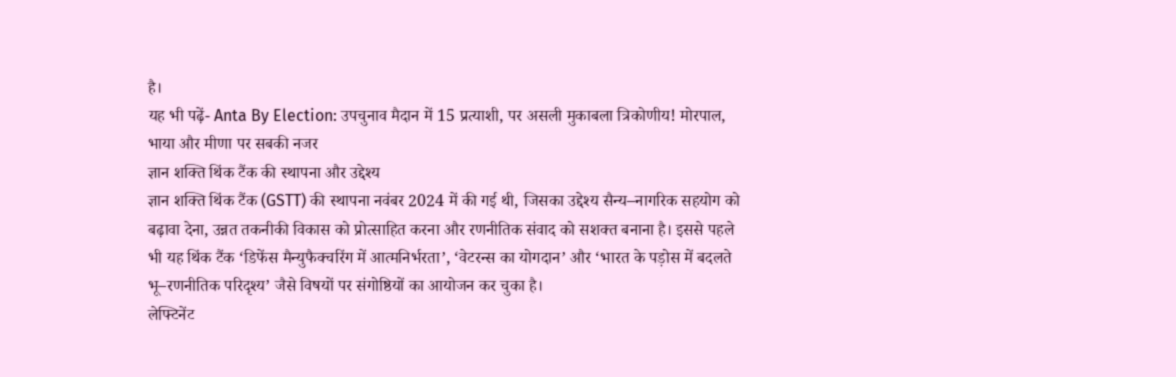है।
यह भी पढ़ें- Anta By Election: उपचुनाव मैदान में 15 प्रत्याशी, पर असली मुकाबला त्रिकोणीय! मोरपाल, भाया और मीणा पर सबकी नजर
ज्ञान शक्ति थिंक टैंक की स्थापना और उद्देश्य
ज्ञान शक्ति थिंक टैंक (GSTT) की स्थापना नवंबर 2024 में की गई थी, जिसका उद्देश्य सैन्य–नागरिक सहयोग को बढ़ावा देना, उन्नत तकनीकी विकास को प्रोत्साहित करना और रणनीतिक संवाद को सशक्त बनाना है। इससे पहले भी यह थिंक टैंक ‘डिफेंस मैन्युफैक्चरिंग में आत्मनिर्भरता’, ‘वेटरन्स का योगदान’ और ‘भारत के पड़ोस में बदलते भू–रणनीतिक परिदृश्य’ जैसे विषयों पर संगोष्ठियों का आयोजन कर चुका है।
लेफ्टिनेंट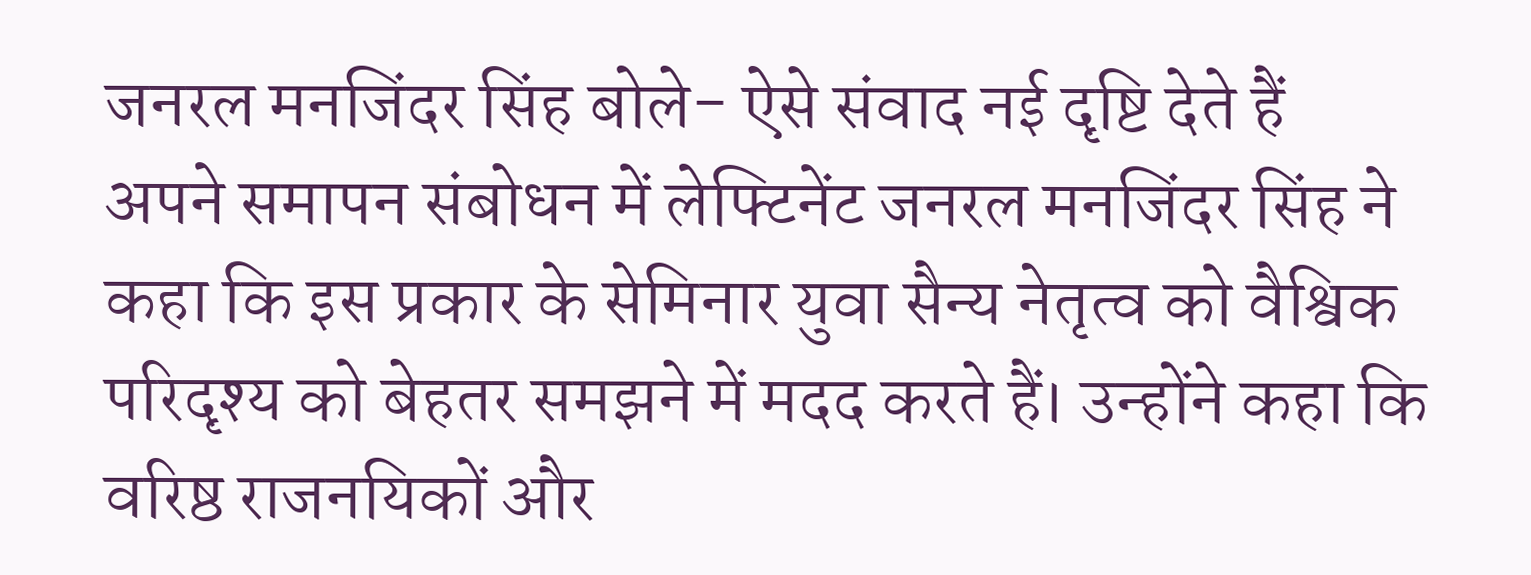जनरल मनजिंदर सिंह बोले- ऐसे संवाद नई दृष्टि देते हैं
अपने समापन संबोधन में लेफ्टिनेंट जनरल मनजिंदर सिंह ने कहा कि इस प्रकार के सेमिनार युवा सैन्य नेतृत्व को वैश्विक परिदृश्य को बेहतर समझने में मदद करते हैं। उन्होंने कहा कि वरिष्ठ राजनयिकों और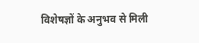विशेषज्ञों के अनुभव से मिली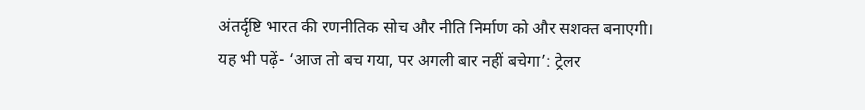अंतर्दृष्टि भारत की रणनीतिक सोच और नीति निर्माण को और सशक्त बनाएगी।
यह भी पढ़ें- ‘आज तो बच गया, पर अगली बार नहीं बचेगा’: ट्रेलर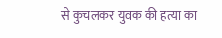से कुचलकर युवक की हत्या का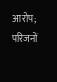आरोप; परिजनों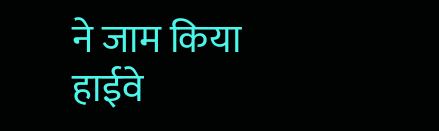ने जाम किया हाईवे